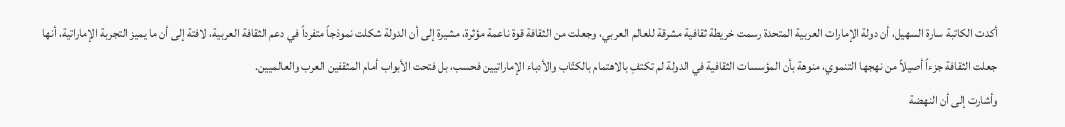أكدت الكاتبة سارة السهيل، أن دولة الإمارات العربية المتحدة رسمت خريطة ثقافية مشرقة للعالم العربي، وجعلت من الثقافة قوة ناعمة مؤثرة، مشيرة إلى أن الدولة شكلت نموذجاً متفرداً في دعم الثقافة العربية، لافتة إلى أن ما يميز التجربة الإماراتية، أنها جعلت الثقافة جزءاً أصيلاً من نهجها التنموي، منوهة بأن المؤسسات الثقافية في الدولة لم تكتفِ بالاهتمام بالكتّاب والأدباء الإماراتيين فحسب، بل فتحت الأبواب أمام المثقفين العرب والعالميين.
وأشارت إلى أن النهضة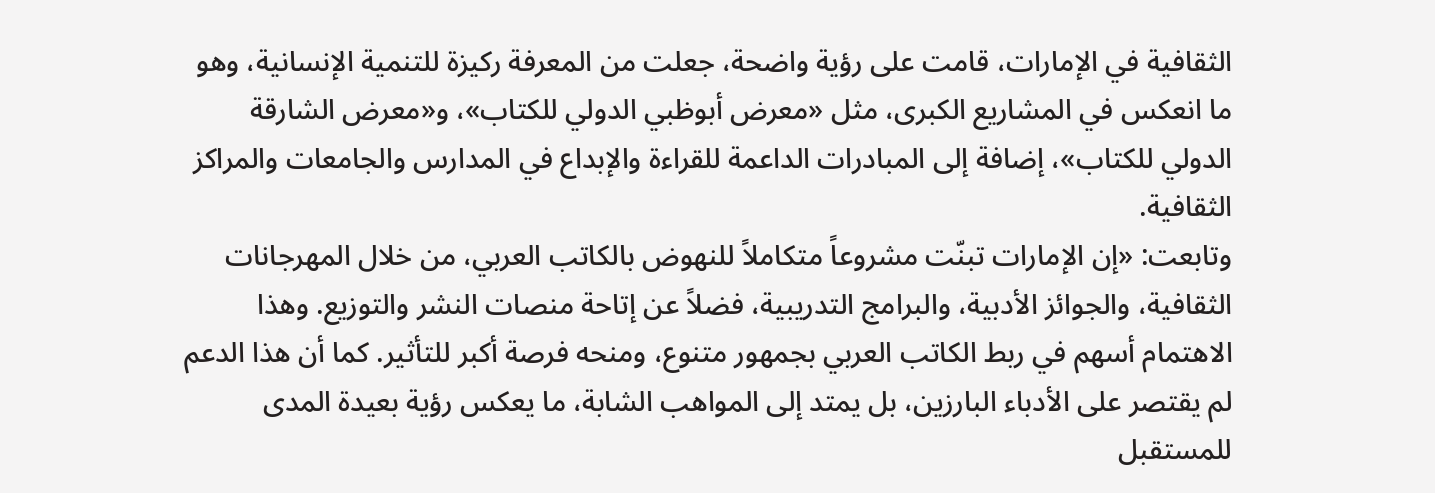الثقافية في الإمارات، قامت على رؤية واضحة، جعلت من المعرفة ركيزة للتنمية الإنسانية، وهو ما انعكس في المشاريع الكبرى، مثل «معرض أبوظبي الدولي للكتاب»، و«معرض الشارقة الدولي للكتاب»، إضافة إلى المبادرات الداعمة للقراءة والإبداع في المدارس والجامعات والمراكز الثقافية.
وتابعت: «إن الإمارات تبنّت مشروعاً متكاملاً للنهوض بالكاتب العربي، من خلال المهرجانات الثقافية، والجوائز الأدبية، والبرامج التدريبية، فضلاً عن إتاحة منصات النشر والتوزيع. وهذا الاهتمام أسهم في ربط الكاتب العربي بجمهور متنوع، ومنحه فرصة أكبر للتأثير. كما أن هذا الدعم لم يقتصر على الأدباء البارزين، بل يمتد إلى المواهب الشابة، ما يعكس رؤية بعيدة المدى للمستقبل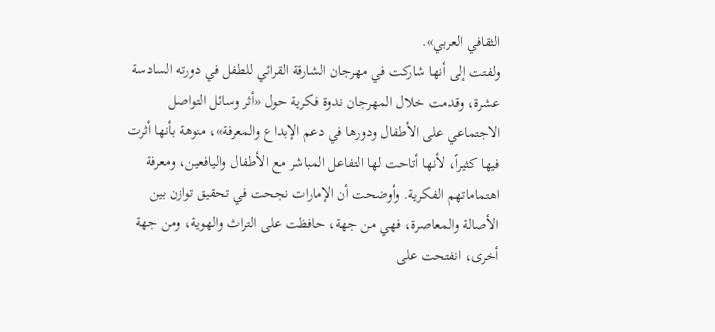الثقافي العربي».
ولفتت إلى أنها شاركت في مهرجان الشارقة القرائي للطفل في دورته السادسة عشرة، وقدمت خلال المهرجان ندوة فكرية حول «أثر وسائل التواصل الاجتماعي على الأطفال ودورها في دعم الإبداع والمعرفة»، منوهة بأنها أثرت فيها كثيراً، لأنها أتاحت لها التفاعل المباشر مع الأطفال واليافعين، ومعرفة اهتماماتهم الفكرية. وأوضحت أن الإمارات نجحت في تحقيق توازن بين الأصالة والمعاصرة، فهي من جهة، حافظت على التراث والهوية، ومن جهة أخرى، انفتحت على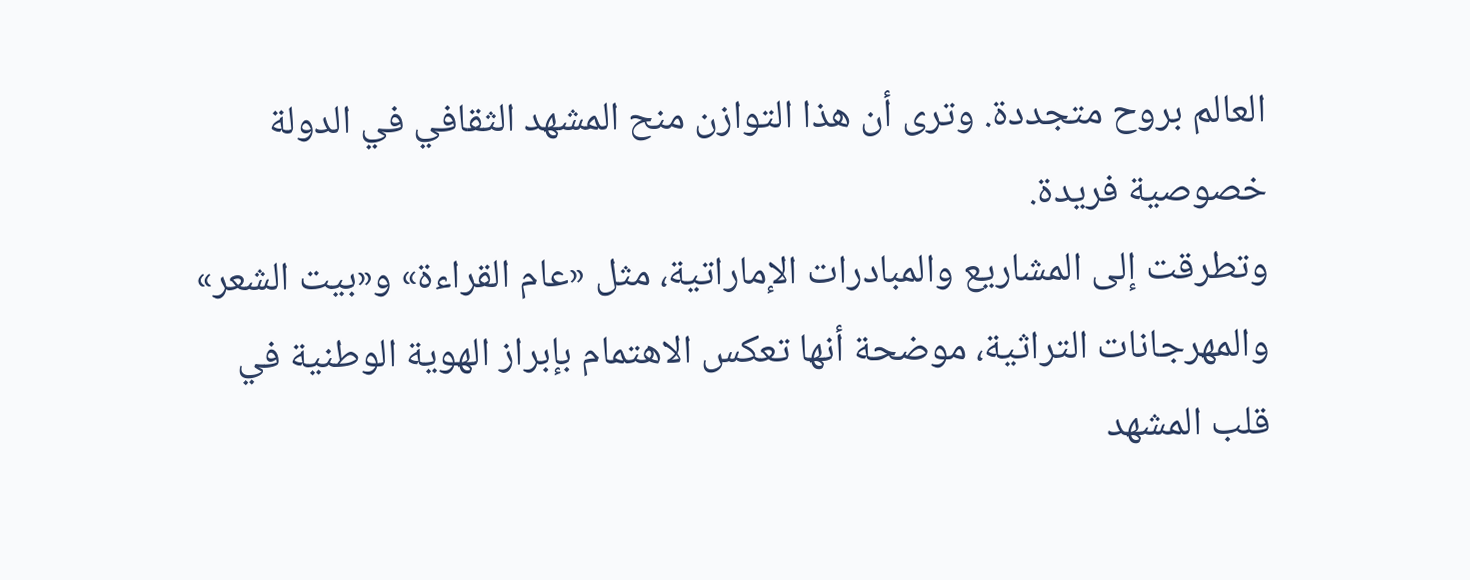العالم بروح متجددة. وترى أن هذا التوازن منح المشهد الثقافي في الدولة خصوصية فريدة.
وتطرقت إلى المشاريع والمبادرات الإماراتية، مثل «عام القراءة» و«بيت الشعر» والمهرجانات التراثية، موضحة أنها تعكس الاهتمام بإبراز الهوية الوطنية في قلب المشهد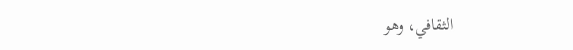الثقافي، وهو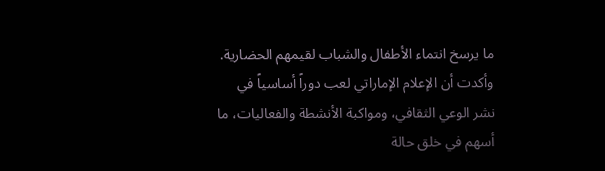ما يرسخ انتماء الأطفال والشباب لقيمهم الحضارية. وأكدت أن الإعلام الإماراتي لعب دوراً أساسياً في نشر الوعي الثقافي، ومواكبة الأنشطة والفعاليات، ما أسهم في خلق حالة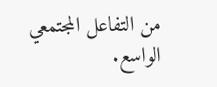من التفاعل المجتمعي الواسع.